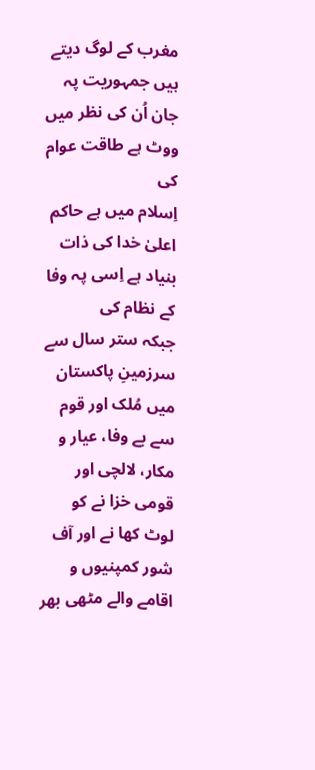مغرب کے لوگ دیتے ہیں جمہوریت پہ جان اُن کی نظر میں ووٹ ہے طاقت عوام کی
اِسلام میں ہے حاکم اعلیٰ خدا کی ذات بنیاد ہے اِسی پہ وفا کے نظام کی
جبکہ ستر سال سے سرزمینِ پاکستان میں مُلک اور قوم سے بے وفا، عیار و مکار، لالچی اور قومی خزا نے کو لوٹ کھا نے اور آف شور کمپنیوں و اقامے والے مٹھی بھر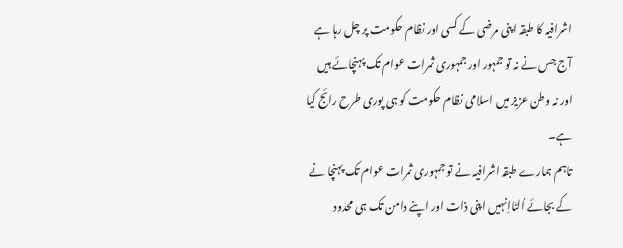اشرافیہ کا طبقہ اپنی مرضی کے کسی اور نظام حکومت پر چل رہا ہے آج جس نے نہ تو جمہور اور جمہوری ثمرات عوام تک پہنچائے ہیں اور نہ وطن عزیز میں اسلامی نظام حکومت کو ہی پوری طرح رائج کیا ہے۔
تاہم ہمارے طبقہ اشرافیہ نے تو جمہوری ثمرات عوام تک پہنچا نے کے بجائے اُلٹااِنہیں اپنی ذات اور اپنے دامن تک ہی محدود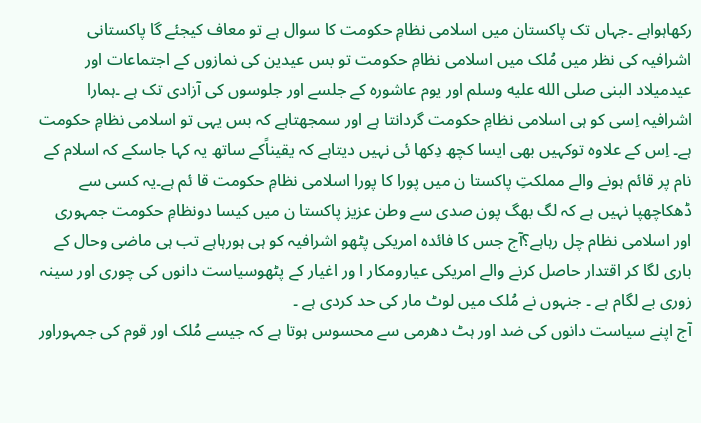رکھاہواہے ۔جہاں تک پاکستان میں اسلامی نظامِ حکومت کا سوال ہے تو معاف کیجئے گا پاکستانی اشرافیہ کی نظر میں مُلک میں اسلامی نظامِ حکومت تو بس عیدین کی نمازوں کے اجتماعات اور عیدمیلاد البنی صلى الله عليه وسلم اور یوم عاشورہ کے جلسے اور جلوسوں کی آزادی تک ہے ۔ہمارا اشرافیہ اِسی کو ہی اسلامی نظامِ حکومت گردانتا ہے اور سمجھتاہے کہ بس یہی تو اسلامی نظامِ حکومت ہے۔ اِس کے علاوہ توکہیں بھی ایسا کچھ دِکھا ئی نہیں دیتاہے کہ یقیناًکے ساتھ یہ کہا جاسکے کہ اسلام کے نام پر قائم ہونے والے مملکتِ پاکستا ن میں پورا کا پورا اسلامی نظامِ حکومت قا ئم ہے۔یہ کسی سے ڈھکاچھپا نہیں ہے کہ لگ بھگ پون صدی سے وطن عزیز پاکستا ن میں کیسا دونظامِ حکومت جمہوری اور اسلامی نظام چل رہاہے؟آج جس کا فائدہ امریکی پٹھو اشرافیہ کو ہی ہورہاہے تب ہی ماضی وحال کے باری لگا کر اقتدار حاصل کرنے والے امریکی عیارومکار ا ور اغیار کے پٹھوسیاست دانوں کی چوری اور سینہ زوری بے لگام ہے ۔ جنہوں نے مُلک میں لوٹ مار کی حد کردی ہے ۔
آج اپنے سیاست دانوں کی ضد اور ہٹ دھرمی سے محسوس ہوتا ہے کہ جیسے مُلک اور قوم کی جمہوراور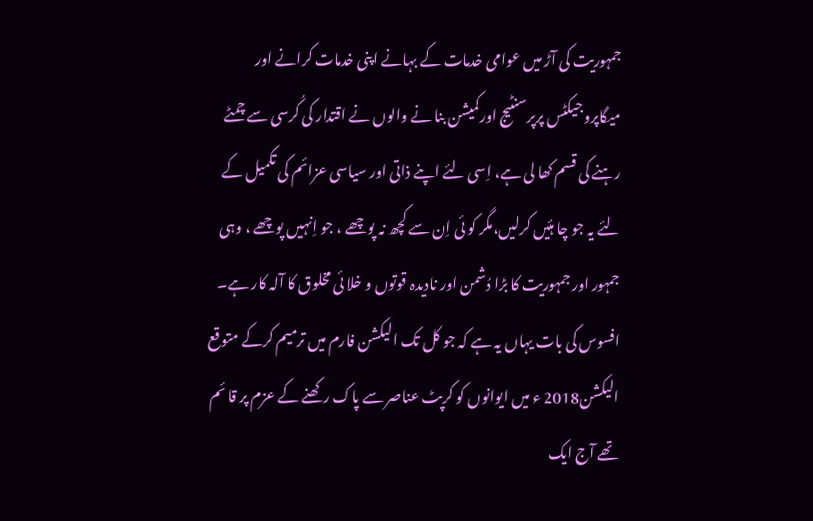جمہوریت کی آڑ میں عوامی خدمات کے بہانے اپنی خدمات کرانے اور میگاپروجیکٹس پرپرسنٹیج اورکمیشن بنا نے والوں نے اقتدار کی کُرسی سے چمٹے رہنے کی قسم کھا لی ہے، اِسی لئے اپنے ذاتی اور سیاسی عزائم کی تکمیل کے لئے یہ جو چا ہئیں کرلیں،مگر کو ئی اِن سے کچھ نہ پوچھے ، جو اِنہیں پوچھے ، وہی جمہور اور جمہوریت کا بڑا دُشمن اور نادیدہ قوتوں و خلا ئی مخلوق کا آلہ کار ہے۔
افسوس کی بات یہاں یہ ہے کہ جو کل تک الیکشن فارم میں ترمیم کرکے متوقع الیکشن2018 ء میں ایوانوں کو کرپٹ عناصر سے پاک رکھنے کے عزم پر قا ئم تھے آج ایک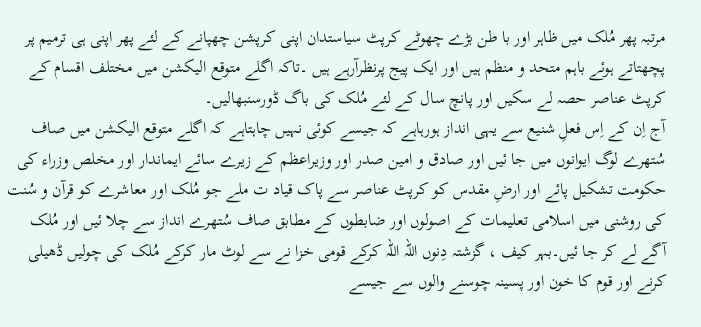مرتبہ پھر مُلک میں ظاہر اور با طن بڑے چھوٹے کرپٹ سیاستدان اپنی کرپشن چھپانے کے لئے پھر اپنی ہی ترمیم پر پچھتاتے ہوئے باہم متحد و منظم ہیں اور ایک پیج پرنظرآرہے ہیں ۔تاکہ اگلے متوقع الیکشن میں مختلف اقسام کے کرپٹ عناصر حصہ لے سکیں اور پانچ سال کے لئے مُلک کی باگ ڈورسنبھالیں۔
آج اِن کے اِس فعلِ شنیع سے یہی انداز ہورہاہے کہ جیسے کوئی نہیں چاہتاہے کہ اگلے متوقع الیکشن میں صاف سُتھرے لوگ ایوانوں میں جا ئیں اور صادق و امین صدر اور وزیراعظم کے زیرے سائے ایماندار اور مخلص وزراء کی حکومت تشکیل پائے اور ارضِ مقدس کو کرپٹ عناصر سے پاک قیاد ت ملے جو مُلک اور معاشرے کو قرآن و سُنت کی روشنی میں اسلامی تعلیمات کے اصولوں اور ضابطوں کے مطابق صاف سُتھرے انداز سے چلا ئیں اور مُلک آگے لے کر جا ئیں۔بہر کیف ، گزشتہ دِنوں اللہ اللہ کرکے قومی خزا نے سے لوٹ مار کرکے مُلک کی چولیں ڈھیلی کرنے اور قوم کا خون اور پسینہ چوسنے والوں سے جیسے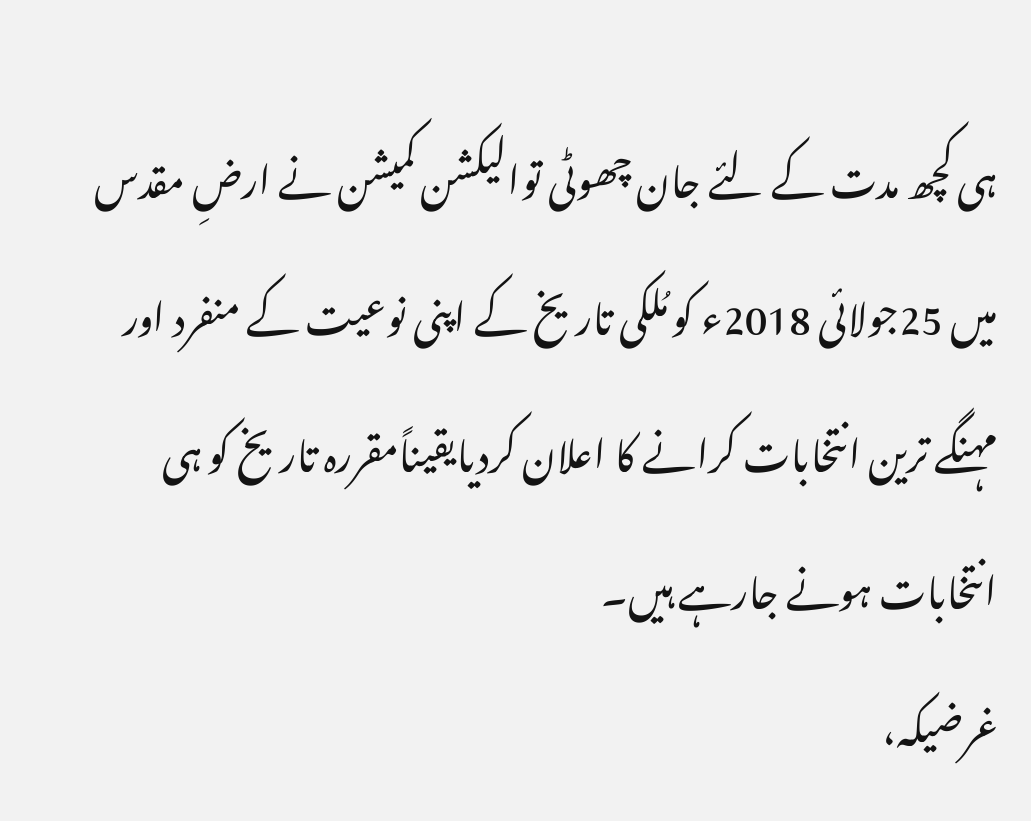ہی کچھ مدت کے لئے جان چھوٹی توالیکشن کمیشن نے ارضِ مقدس میں 25جولائی 2018ء کو مُلکی تاریخ کے اپنی نوعیت کے منفرد اور مہنگے ترین انتخابات کرانے کا اعلان کردیایقیناًمقررہ تاریخ کو ہی انتخابات ہونے جارہے ہیں۔
غرضیکہ،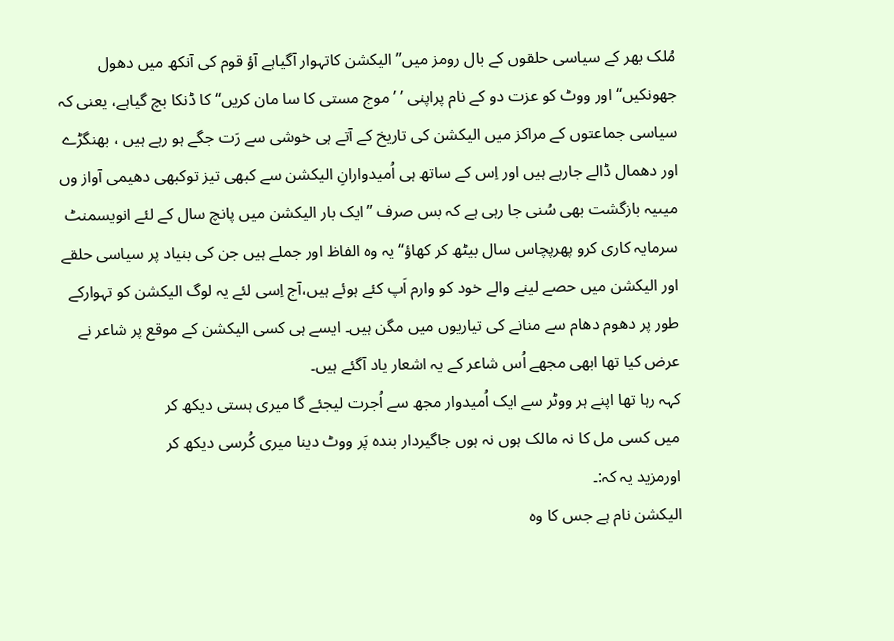مُلک بھر کے سیاسی حلقوں کے بال رومز میں’’الیکشن کاتہوار آگیاہے آؤ قوم کی آنکھ میں دھول جھونکیں‘‘ اور ووٹ کو عزت دو کے نام پراپنی ’ ’ موج مستی کا سا مان کریں‘‘ کا ڈنکا بچ گیاہے، یعنی کہ سیاسی جماعتوں کے مراکز میں الیکشن کی تاریخ کے آتے ہی خوشی سے رَت جگے ہو رہے ہیں ، بھنگڑے اور دھمال ڈالے جارہے ہیں اور اِس کے ساتھ ہی اُمیدوارانِ الیکشن سے کبھی تیز توکبھی دھیمی آواز وں میںیہ بازگشت بھی سُنی جا رہی ہے کہ بس صرف ’’ایک بار الیکشن میں پانچ سال کے لئے انویسمنٹ سرمایہ کاری کرو پھرپچاس سال بیٹھ کر کھاؤ‘‘ یہ وہ الفاظ اور جملے ہیں جن کی بنیاد پر سیاسی حلقے اور الیکشن میں حصے لینے والے خود کو وارم اَپ کئے ہوئے ہیں،آج اِسی لئے یہ لوگ الیکشن کو تہوارکے طور پر دھوم دھام سے منانے کی تیاریوں میں مگن ہیں۔ ایسے ہی کسی الیکشن کے موقع پر شاعر نے عرض کیا تھا ابھی مجھے اُس شاعر کے یہ اشعار یاد آگئے ہیں۔
کہہ رہا تھا اپنے ہر ووٹر سے ایک اُمیدوار مجھ سے اُجرت لیجئے گا میری ہستی دیکھ کر
میں کسی مل کا نہ مالک ہوں نہ ہوں جاگیردار بندہ پَر ووٹ دینا میری کُرسی دیکھ کر
اورمزید یہ کہ:۔
الیکشن نام ہے جس کا وہ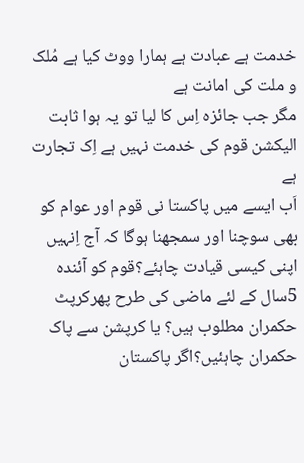خدمت ہے عبادت ہے ہمارا ووٹ کیا ہے مُلک و ملت کی امانت ہے
مگر جب جائزہ اِس کا لیا تو یہ ہوا ثابت الیکشن قوم کی خدمت نہیں ہے اِک تجارت ہے
اَب ایسے میں پاکستا نی قوم اور عوام کو بھی سوچنا اور سمجھنا ہوگا کہ آج اِنہیں اپنی کیسی قیادت چاہئے؟قوم کو آئندہ 5سال کے لئے ماضی کی طرح پھرکرپٹ حکمران مطلوب ہیں؟ یا کرپشن سے پاک حکمران چاہئیں؟اگر پاکستان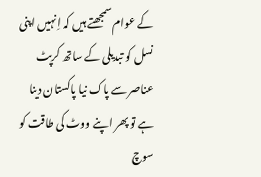کے عوام سمجھتے ہیں کہ اِنہیں اپنی نسل کو تبدیلی کے ساتھ کرپٹ عناصر سے پاک نیا پاکستان دینا ہے تو پھر اپنے ووٹ کی طاقت کو سوچ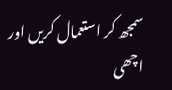سمجھ کر استعمال کریں اور اچھی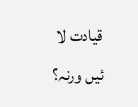قیادت لا ئیں ورنہ؟